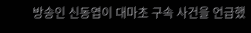방송인 신동엽이 대마초 구속 사건을 언급했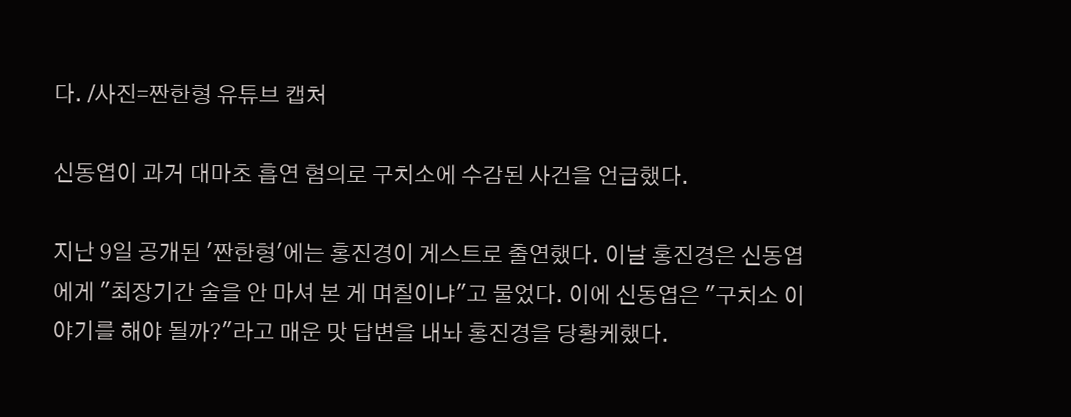다. /사진=짠한형 유튜브 캡처

신동엽이 과거 대마초 흡연 혐의로 구치소에 수감된 사건을 언급했다.

지난 9일 공개된 '짠한형'에는 홍진경이 게스트로 출연했다. 이날 홍진경은 신동엽에게 "최장기간 술을 안 마셔 본 게 며칠이냐"고 물었다. 이에 신동엽은 "구치소 이야기를 해야 될까?"라고 매운 맛 답변을 내놔 홍진경을 당황케했다.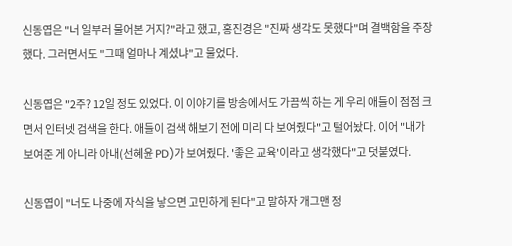신동엽은 "너 일부러 물어본 거지?"라고 했고, 홍진경은 "진짜 생각도 못했다"며 결백함을 주장했다. 그러면서도 "그때 얼마나 계셨냐"고 물었다.

신동엽은 "2주? 12일 정도 있었다. 이 이야기를 방송에서도 가끔씩 하는 게 우리 애들이 점점 크면서 인터넷 검색을 한다. 애들이 검색 해보기 전에 미리 다 보여줬다"고 털어놨다. 이어 "내가 보여준 게 아니라 아내(선혜윤 PD)가 보여줬다. '좋은 교육'이라고 생각했다"고 덧붙였다.

신동엽이 "너도 나중에 자식을 낳으면 고민하게 된다"고 말하자 개그맨 정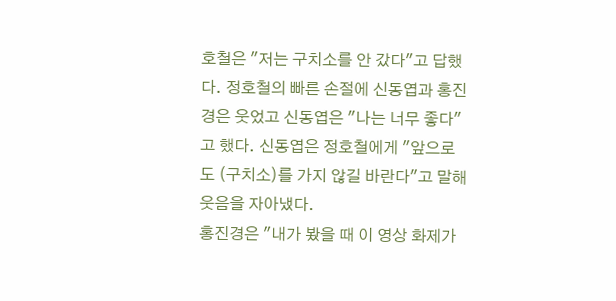호철은 "저는 구치소를 안 갔다"고 답했다. 정호철의 빠른 손절에 신동엽과 홍진경은 웃었고 신동엽은 "나는 너무 좋다"고 했다. 신동엽은 정호철에게 "앞으로도 (구치소)를 가지 않길 바란다"고 말해 웃음을 자아냈다.
홍진경은 "내가 봤을 때 이 영상 화제가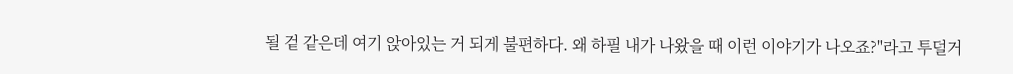될 겉 같은데 여기 앉아있는 거 되게 불편하다. 왜 하필 내가 나왔을 때 이런 이야기가 나오죠?"라고 투덜거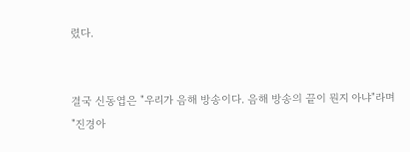렸다.


결국 신동엽은 "우리가 음해 방송이다. 음해 방송의 끝이 뭔지 아냐"라며 "진경아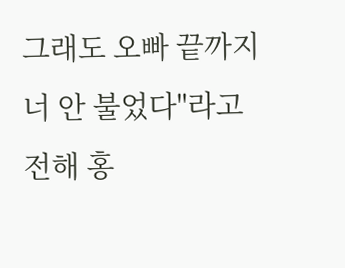그래도 오빠 끝까지 너 안 불었다"라고 전해 홍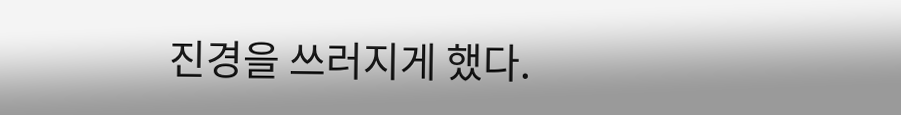진경을 쓰러지게 했다.